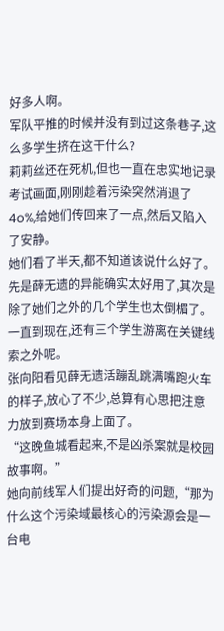好多人啊。
军队平推的时候并没有到过这条巷子,这么多学生挤在这干什么?
莉莉丝还在死机,但也一直在忠实地记录考试画面,刚刚趁着污染突然消退了4o%,给她们传回来了一点,然后又陷入了安静。
她们看了半天,都不知道该说什么好了。
先是薛无遗的异能确实太好用了,其次是除了她们之外的几个学生也太倒楣了。
一直到现在,还有三个学生游离在关键线索之外呢。
张向阳看见薛无遗活蹦乱跳满嘴跑火车的样子,放心了不少,总算有心思把注意力放到赛场本身上面了。
“这晚鱼城看起来,不是凶杀案就是校园故事啊。”
她向前线军人们提出好奇的问题,“那为什么这个污染域最核心的污染源会是一台电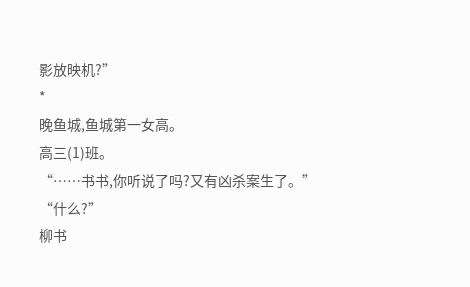影放映机?”
*
晚鱼城,鱼城第一女高。
高三(1)班。
“……书书,你听说了吗?又有凶杀案生了。”
“什么?”
柳书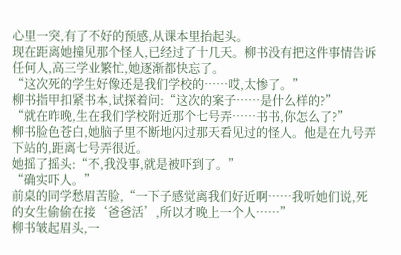心里一突,有了不好的预感,从课本里抬起头。
现在距离她撞见那个怪人,已经过了十几天。柳书没有把这件事情告诉任何人,高三学业繁忙,她逐渐都快忘了。
“这次死的学生好像还是我们学校的……哎,太惨了。”
柳书指甲扣紧书本,试探着问:“这次的案子……是什么样的?”
“就在昨晚,生在我们学校附近那个七号弄……书书,你怎么了?”
柳书脸色苍白,她脑子里不断地闪过那天看见过的怪人。他是在九号弄下站的,距离七号弄很近。
她摇了摇头:“不,我没事,就是被吓到了。”
“确实吓人。”
前桌的同学愁眉苦脸,“一下子感觉离我们好近啊……我听她们说,死的女生偷偷在接‘爸爸活’,所以才晚上一个人……”
柳书皱起眉头,一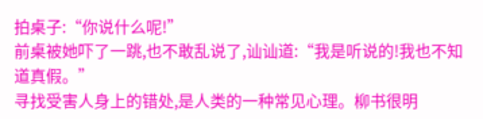拍桌子:“你说什么呢!”
前桌被她吓了一跳,也不敢乱说了,讪讪道:“我是听说的!我也不知道真假。”
寻找受害人身上的错处,是人类的一种常见心理。柳书很明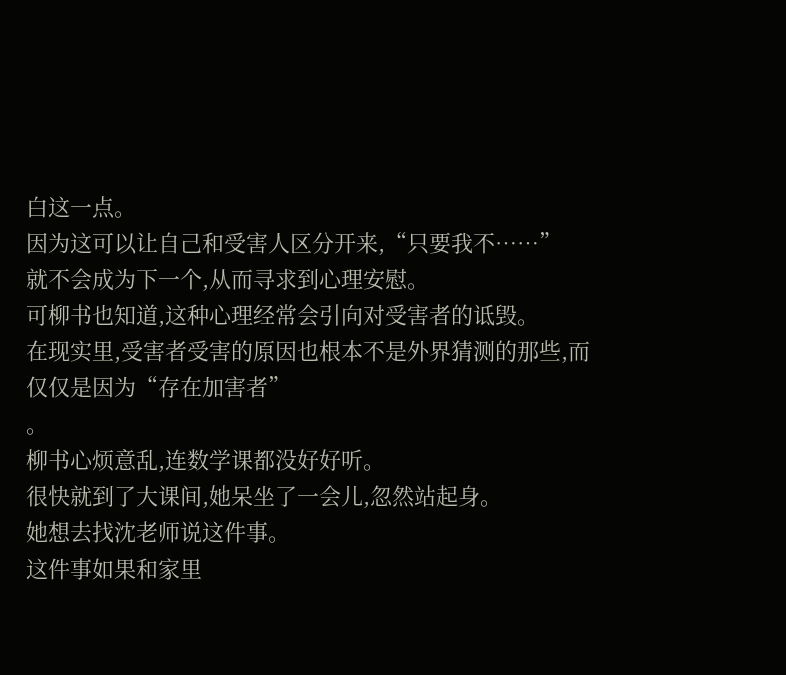白这一点。
因为这可以让自己和受害人区分开来,“只要我不……”
就不会成为下一个,从而寻求到心理安慰。
可柳书也知道,这种心理经常会引向对受害者的诋毁。
在现实里,受害者受害的原因也根本不是外界猜测的那些,而仅仅是因为“存在加害者”
。
柳书心烦意乱,连数学课都没好好听。
很快就到了大课间,她呆坐了一会儿,忽然站起身。
她想去找沈老师说这件事。
这件事如果和家里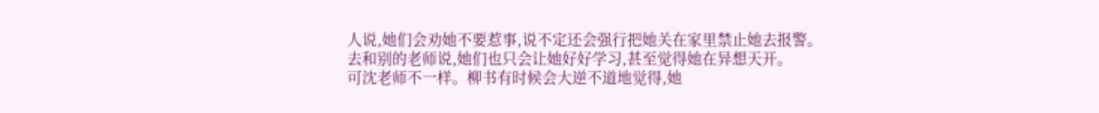人说,她们会劝她不要惹事,说不定还会强行把她关在家里禁止她去报警。
去和别的老师说,她们也只会让她好好学习,甚至觉得她在异想天开。
可沈老师不一样。柳书有时候会大逆不道地觉得,她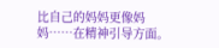比自己的妈妈更像妈妈……在精神引导方面。